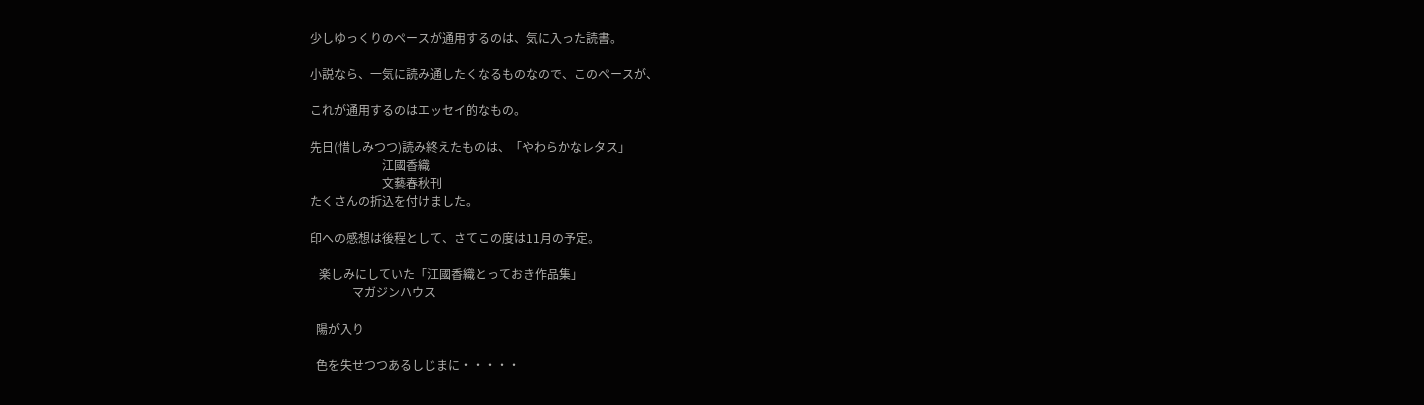少しゆっくりのペースが通用するのは、気に入った読書。

小説なら、一気に読み通したくなるものなので、このペースが、

これが通用するのはエッセイ的なもの。

先日(惜しみつつ)読み終えたものは、「やわらかなレタス」
                        江國香織
                        文藝春秋刊
たくさんの折込を付けました。

印への感想は後程として、さてこの度は11月の予定。

   楽しみにしていた「江國香織とっておき作品集」
              マガジンハウス

  陽が入り

  色を失せつつあるしじまに・・・・・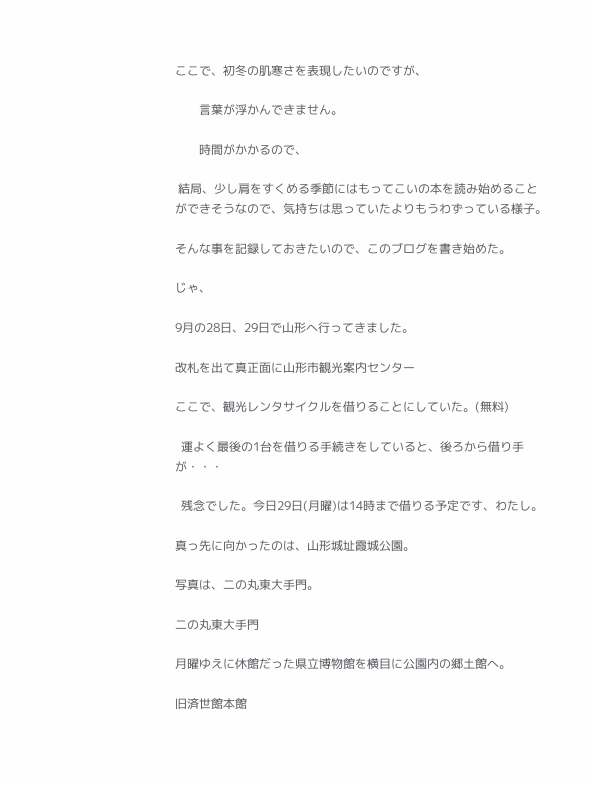ここで、初冬の肌寒さを表現したいのですが、

        言葉が浮かんできません。

        時間がかかるので、

 結局、少し肩をすくめる季節にはもってこいの本を読み始めることができそうなので、気持ちは思っていたよりもうわずっている様子。

そんな事を記録しておきたいので、このブログを書き始めた。

じゃ、

9月の28日、29日で山形へ行ってきました。

改札を出て真正面に山形市観光案内センター

ここで、観光レンタサイクルを借りることにしていた。(無料)

  運よく最後の1台を借りる手続きをしていると、後ろから借り手が・・・

  残念でした。今日29日(月曜)は14時まで借りる予定です、わたし。

真っ先に向かったのは、山形城址霞城公園。

写真は、二の丸東大手門。

二の丸東大手門

月曜ゆえに休館だった県立博物館を横目に公園内の郷土館へ。

旧済世館本館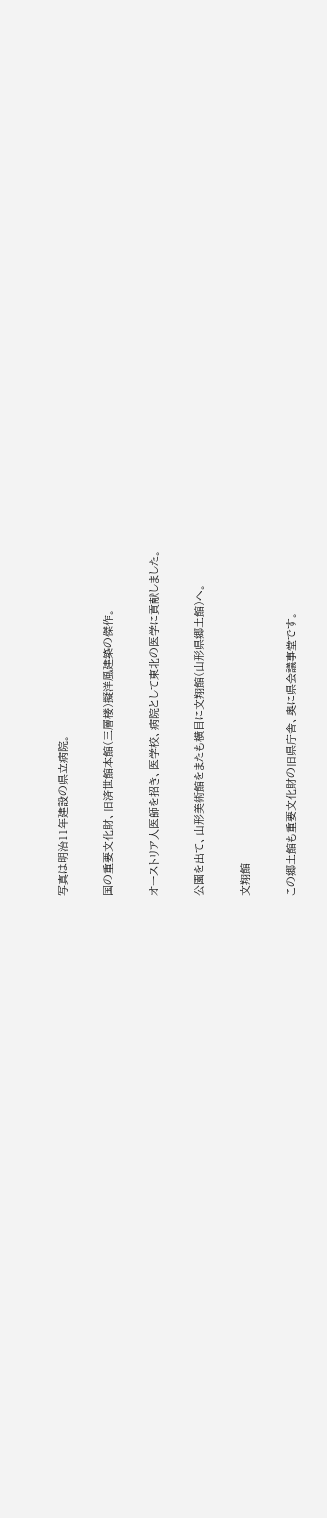写真は明治11年建設の県立病院。

国の重要文化財、旧済世館本館(三層楼)擬洋風建築の傑作。

オーストリア人医師を招き、医学校、病院として東北の医学に貢献しました。

公園を出て、山形美術館をまたも横目に文翔館(山形県郷土館)へ。

文翔館

この郷土館も重要文化財の旧県庁舎、奥に県会議事堂です。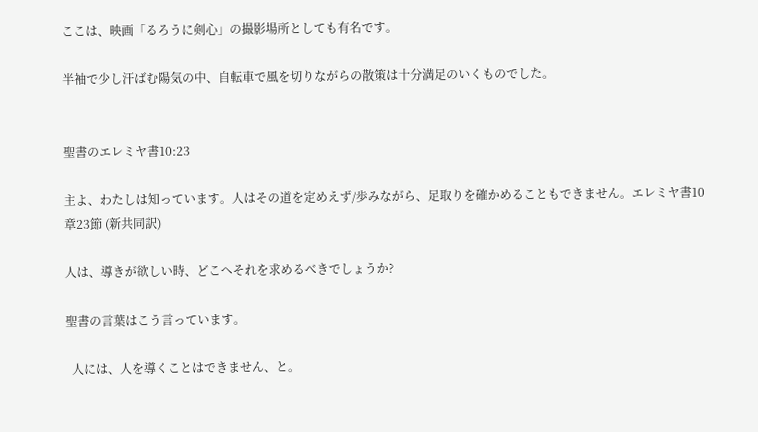ここは、映画「るろうに剣心」の撮影場所としても有名です。

半袖で少し汗ばむ陽気の中、自転車で風を切りながらの散策は十分満足のいくものでした。


聖書のエレミヤ書10:23

主よ、わたしは知っています。人はその道を定めえず/歩みながら、足取りを確かめることもできません。エレミヤ書10章23節 (新共同訳)

人は、導きが欲しい時、どこへそれを求めるべきでしょうか?

聖書の言葉はこう言っています。

  人には、人を導くことはできません、と。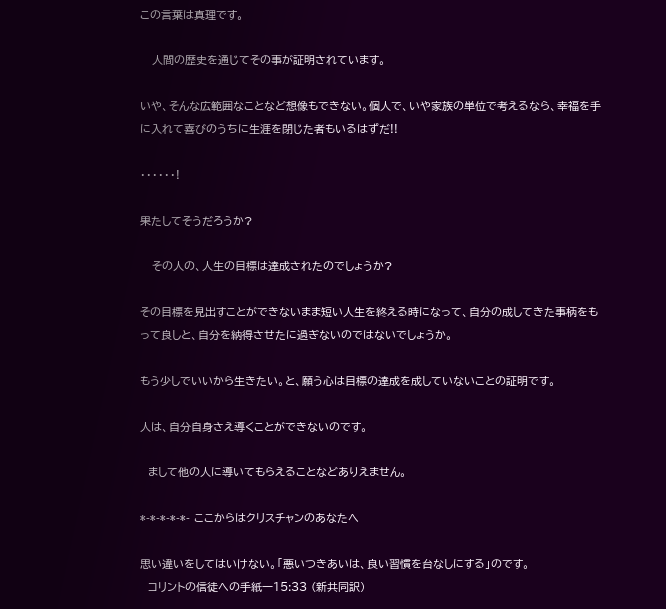この言葉は真理です。

   人間の歴史を通じてその事が証明されています。

いや、そんな広範囲なことなど想像もできない。個人で、いや家族の単位で考えるなら、幸福を手に入れて喜びのうちに生涯を閉じた者もいるはずだ!!

・・・・・・!

果たしてそうだろうか?

   その人の、人生の目標は達成されたのでしょうか?

その目標を見出すことができないまま短い人生を終える時になって、自分の成してきた事柄をもって良しと、自分を納得させたに過ぎないのではないでしょうか。

もう少しでいいから生きたい。と、願う心は目標の達成を成していないことの証明です。

人は、自分自身さえ導くことができないのです。

  まして他の人に導いてもらえることなどありえません。

*-*-*-*-*- ここからはクリスチャンのあなたへ

思い違いをしてはいけない。「悪いつきあいは、良い習慣を台なしにする」のです。
  コリントの信徒への手紙一15:33 (新共同訳)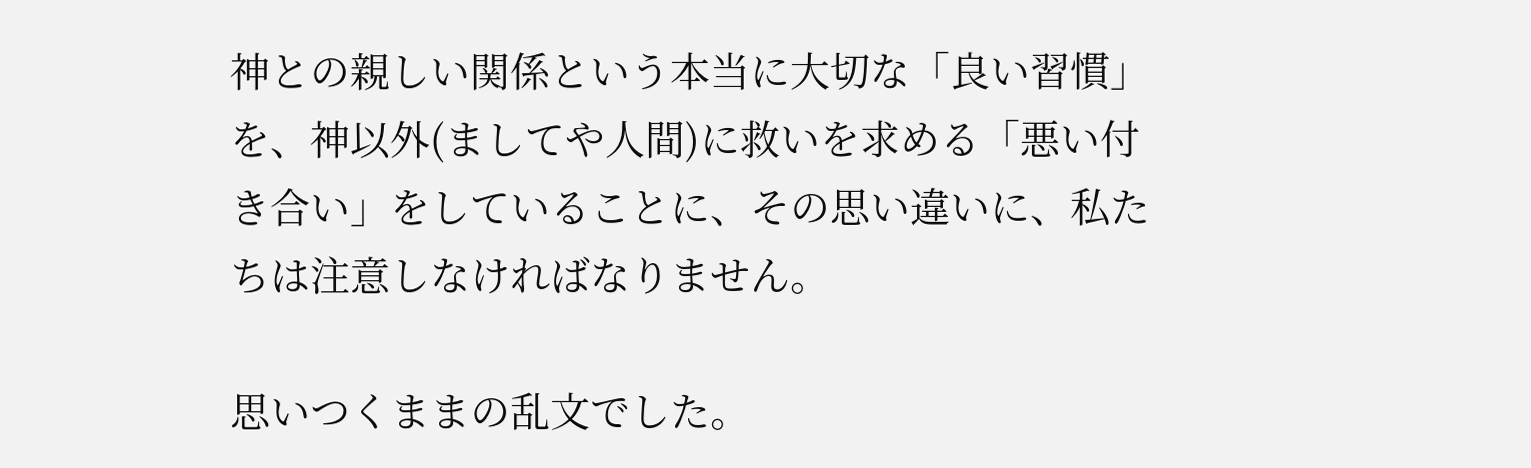神との親しい関係という本当に大切な「良い習慣」を、神以外(ましてや人間)に救いを求める「悪い付き合い」をしていることに、その思い違いに、私たちは注意しなければなりません。

思いつくままの乱文でした。